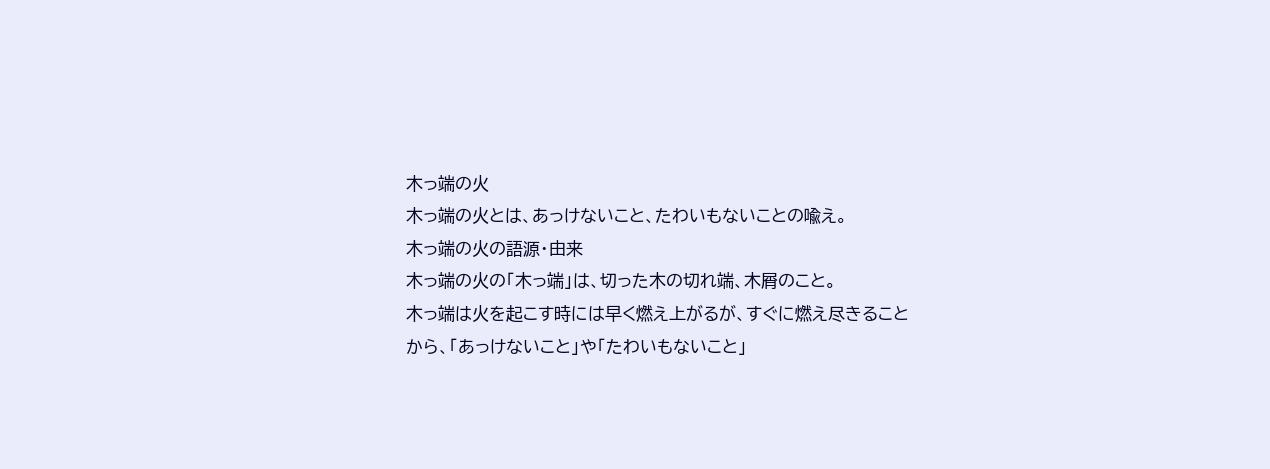木っ端の火
木っ端の火とは、あっけないこと、たわいもないことの喩え。
木っ端の火の語源・由来
木っ端の火の「木っ端」は、切った木の切れ端、木屑のこと。
木っ端は火を起こす時には早く燃え上がるが、すぐに燃え尽きることから、「あっけないこと」や「たわいもないこと」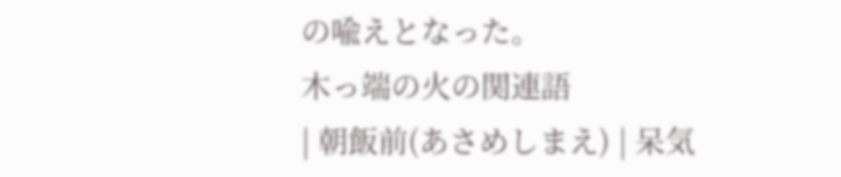の喩えとなった。
木っ端の火の関連語
| 朝飯前(あさめしまえ) | 呆気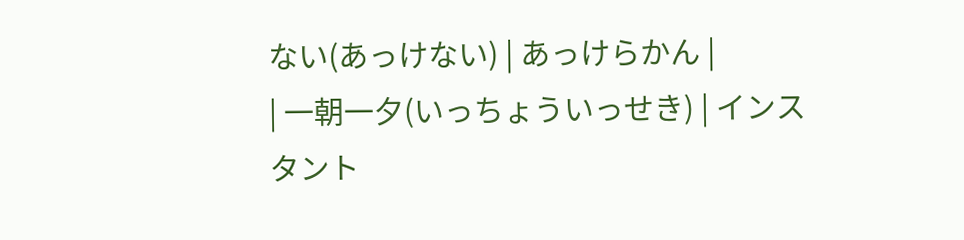ない(あっけない) | あっけらかん |
| 一朝一夕(いっちょういっせき) | インスタント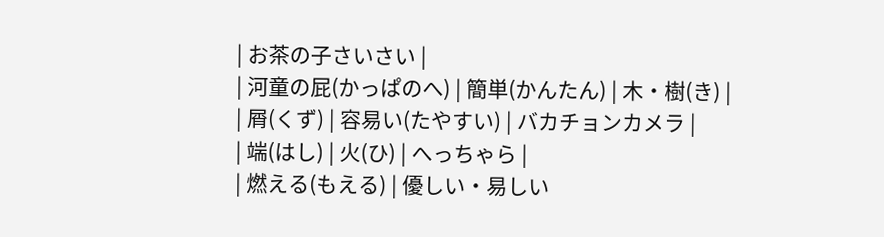| お茶の子さいさい |
| 河童の屁(かっぱのへ) | 簡単(かんたん) | 木・樹(き) |
| 屑(くず) | 容易い(たやすい) | バカチョンカメラ |
| 端(はし) | 火(ひ) | へっちゃら |
| 燃える(もえる) | 優しい・易しい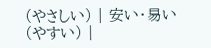(やさしい) | 安い・易い(やすい) |